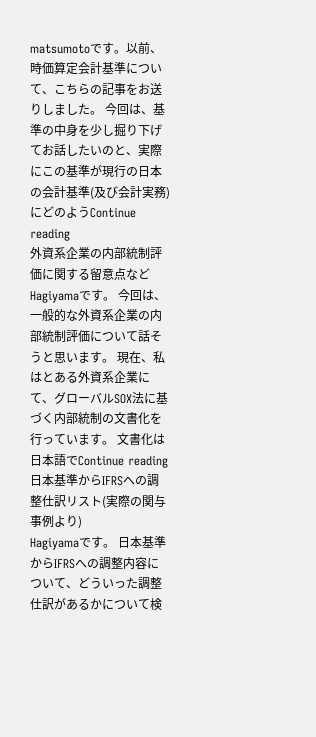matsumotoです。以前、時価算定会計基準について、こちらの記事をお送りしました。 今回は、基準の中身を少し掘り下げてお話したいのと、実際にこの基準が現行の日本の会計基準(及び会計実務)にどのようContinue reading
外資系企業の内部統制評価に関する留意点など
Hagiyamaです。 今回は、一般的な外資系企業の内部統制評価について話そうと思います。 現在、私はとある外資系企業にて、グローバルSOX法に基づく内部統制の文書化を行っています。 文書化は日本語でContinue reading
日本基準からIFRSへの調整仕訳リスト(実際の関与事例より)
Hagiyamaです。 日本基準からIFRSへの調整内容について、どういった調整仕訳があるかについて検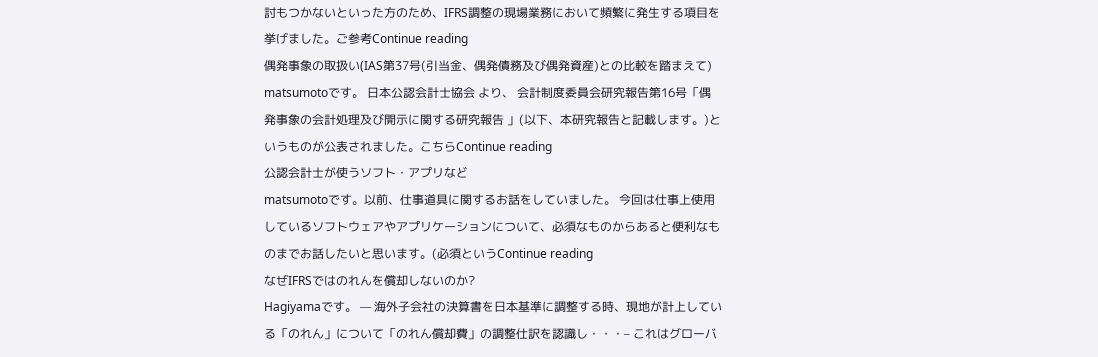討もつかないといった方のため、IFRS調整の現場業務において頻繁に発生する項目を挙げました。ご参考Continue reading
偶発事象の取扱い(IAS第37号(引当金、偶発債務及び偶発資産)との比較を踏まえて)
matsumotoです。 日本公認会計士協会 より、 会計制度委員会研究報告第16号「偶発事象の会計処理及び開示に関する研究報告 」(以下、本研究報告と記載します。)というものが公表されました。こちらContinue reading
公認会計士が使うソフト・アプリなど
matsumotoです。以前、仕事道具に関するお話をしていました。 今回は仕事上使用しているソフトウェアやアプリケーションについて、必須なものからあると便利なものまでお話したいと思います。(必須というContinue reading
なぜIFRSではのれんを償却しないのか?
Hagiyamaです。 — 海外子会社の決算書を日本基準に調整する時、現地が計上している「のれん」について「のれん償却費」の調整仕訳を認識し・・・– これはグローバ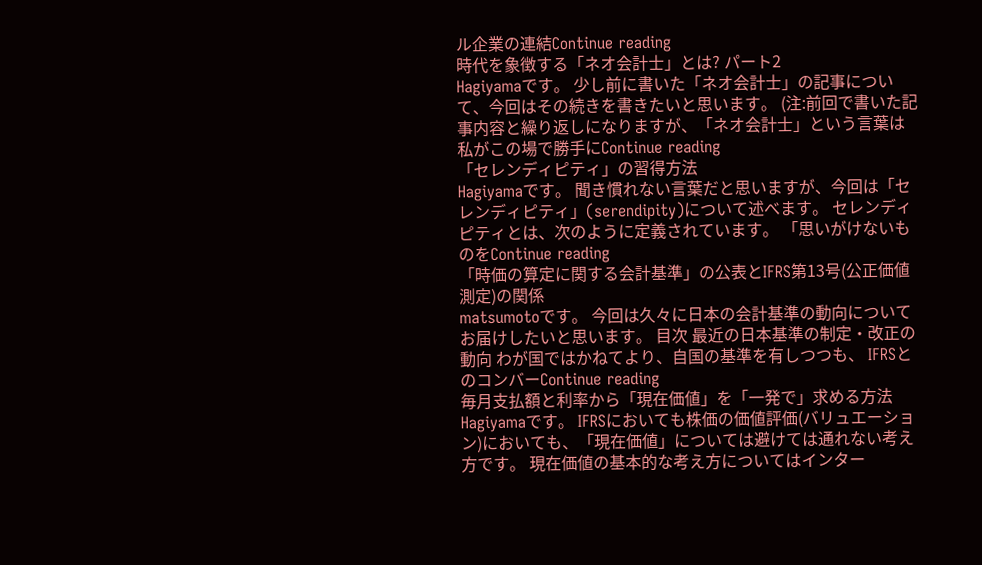ル企業の連結Continue reading
時代を象徴する「ネオ会計士」とは? パート2
Hagiyamaです。 少し前に書いた「ネオ会計士」の記事について、今回はその続きを書きたいと思います。 (注:前回で書いた記事内容と繰り返しになりますが、「ネオ会計士」という言葉は私がこの場で勝手にContinue reading
「セレンディピティ」の習得方法
Hagiyamaです。 聞き慣れない言葉だと思いますが、今回は「セレンディピティ」(serendipity)について述べます。 セレンディピティとは、次のように定義されています。 「思いがけないものをContinue reading
「時価の算定に関する会計基準」の公表とIFRS第13号(公正価値測定)の関係
matsumotoです。 今回は久々に日本の会計基準の動向についてお届けしたいと思います。 目次 最近の日本基準の制定・改正の動向 わが国ではかねてより、自国の基準を有しつつも、 IFRSとのコンバーContinue reading
毎月支払額と利率から「現在価値」を「一発で」求める方法
Hagiyamaです。 IFRSにおいても株価の価値評価(バリュエーション)においても、「現在価値」については避けては通れない考え方です。 現在価値の基本的な考え方についてはインター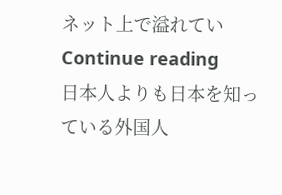ネット上で溢れていContinue reading
日本人よりも日本を知っている外国人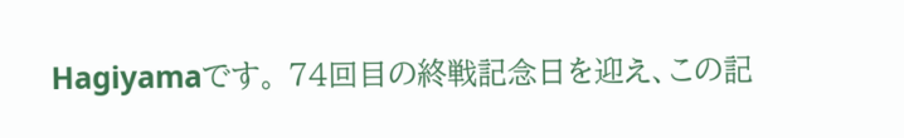Hagiyamaです。 74回目の終戦記念日を迎え、この記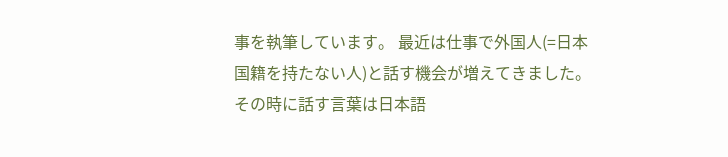事を執筆しています。 最近は仕事で外国人(=日本国籍を持たない人)と話す機会が増えてきました。 その時に話す言葉は日本語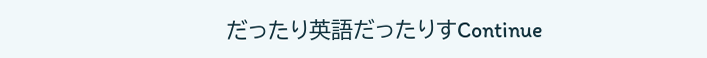だったり英語だったりすContinue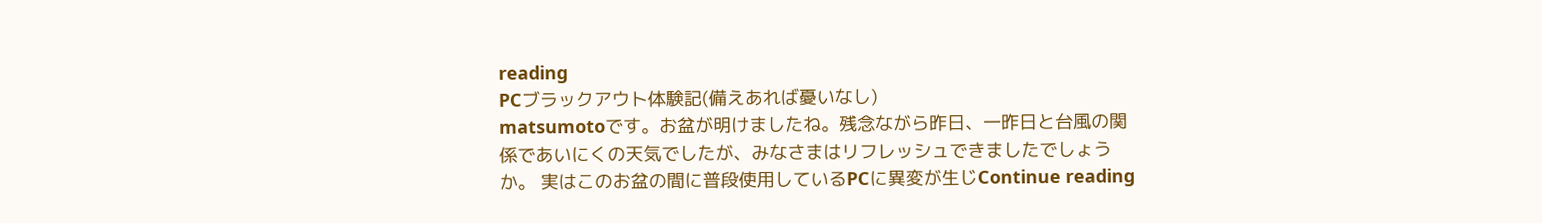reading
PCブラックアウト体験記(備えあれば憂いなし)
matsumotoです。お盆が明けましたね。残念ながら昨日、一昨日と台風の関係であいにくの天気でしたが、みなさまはリフレッシュできましたでしょうか。 実はこのお盆の間に普段使用しているPCに異変が生じContinue reading